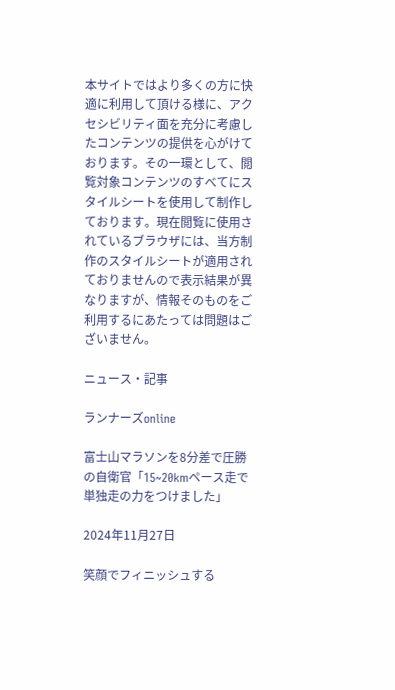本サイトではより多くの方に快適に利用して頂ける様に、アクセシビリティ面を充分に考慮したコンテンツの提供を心がけております。その一環として、閲覧対象コンテンツのすべてにスタイルシートを使用して制作しております。現在閲覧に使用されているブラウザには、当方制作のスタイルシートが適用されておりませんので表示結果が異なりますが、情報そのものをご利用するにあたっては問題はございません。

ニュース・記事

ランナーズonline

富士山マラソンを8分差で圧勝の自衛官「15~20kmペース走で単独走の力をつけました」

2024年11月27日

笑顔でフィニッシュする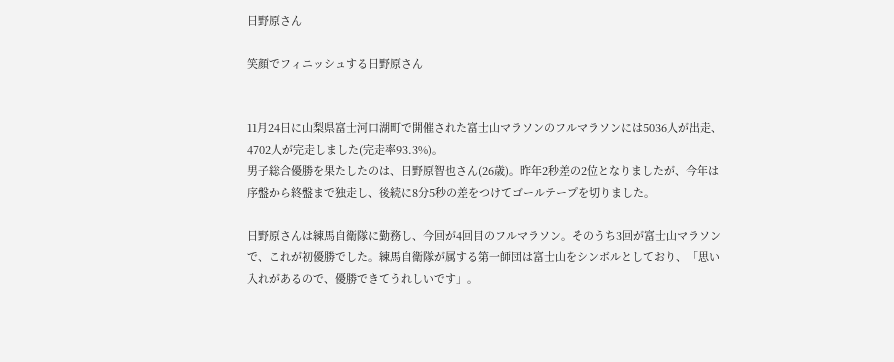日野原さん

笑顔でフィニッシュする日野原さん


11月24日に山梨県富士河口湖町で開催された富士山マラソンのフルマラソンには5036人が出走、4702人が完走しました(完走率93.3%)。
男子総合優勝を果たしたのは、日野原智也さん(26歳)。昨年2秒差の2位となりましたが、今年は序盤から終盤まで独走し、後続に8分5秒の差をつけてゴールテープを切りました。

日野原さんは練馬自衛隊に勤務し、今回が4回目のフルマラソン。そのうち3回が富士山マラソンで、これが初優勝でした。練馬自衛隊が属する第一師団は富士山をシンボルとしており、「思い入れがあるので、優勝できてうれしいです」。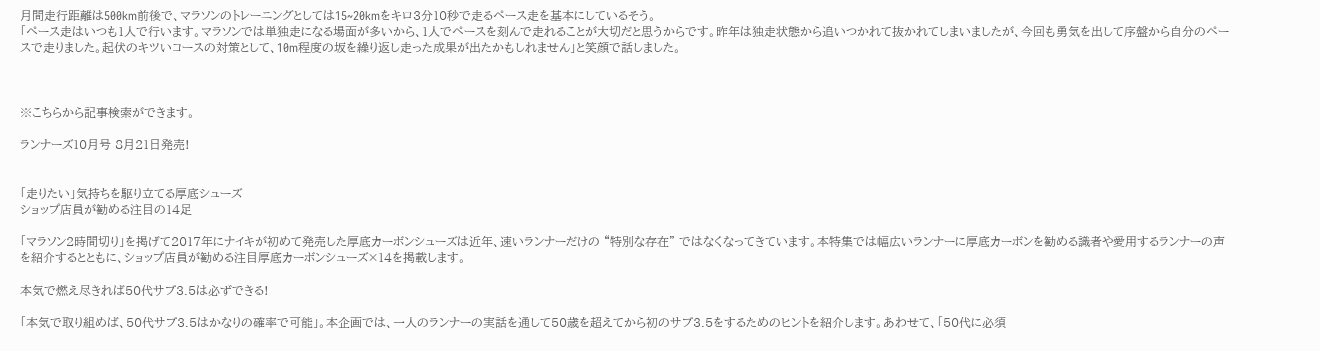月間走行距離は500km前後で、マラソンのトレーニングとしては15~20kmをキロ3分10秒で走るペース走を基本にしているそう。
「ペース走はいつも1人で行います。マラソンでは単独走になる場面が多いから、1人でペースを刻んで走れることが大切だと思うからです。昨年は独走状態から追いつかれて抜かれてしまいましたが、今回も勇気を出して序盤から自分のペースで走りました。起伏のキツいコースの対策として、10m程度の坂を繰り返し走った成果が出たかもしれません」と笑顔で話しました。



※こちらから記事検索ができます。

ランナーズ10月号 8月21日発売!


「走りたい」気持ちを駆り立てる厚底シューズ
ショップ店員が勧める注目の14足

「マラソン2時間切り」を掲げて2017年にナイキが初めて発売した厚底カーボンシューズは近年、速いランナーだけの “特別な存在” ではなくなってきています。本特集では幅広いランナーに厚底カーボンを勧める識者や愛用するランナーの声を紹介するとともに、ショップ店員が勧める注目厚底カーボンシューズ×14を掲載します。

本気で燃え尽きれば50代サブ3.5は必ずできる!

「本気で取り組めば、50代サブ3.5はかなりの確率で可能」。本企画では、一人のランナーの実話を通して50歳を超えてから初のサブ3.5をするためのヒントを紹介します。あわせて、「50代に必須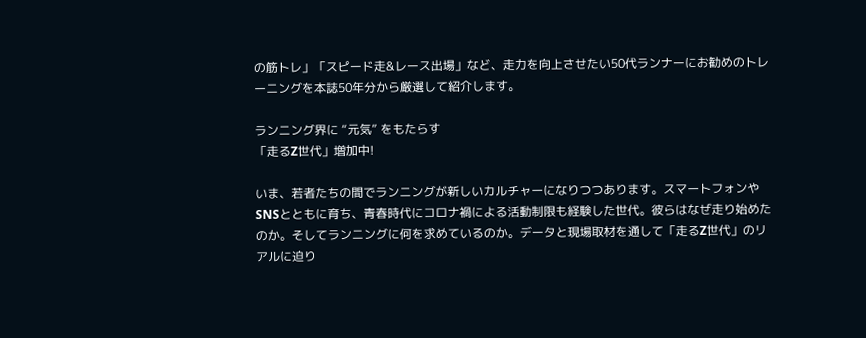の筋トレ」「スピード走&レース出場」など、走力を向上させたい50代ランナーにお勧めのトレーニングを本誌50年分から厳選して紹介します。

ランニング界に “元気” をもたらす
「走るZ世代」増加中!

いま、若者たちの間でランニングが新しいカルチャーになりつつあります。スマートフォンやSNSとともに育ち、青春時代にコロナ禍による活動制限も経験した世代。彼らはなぜ走り始めたのか。そしてランニングに何を求めているのか。データと現場取材を通して「走るZ世代」のリアルに迫り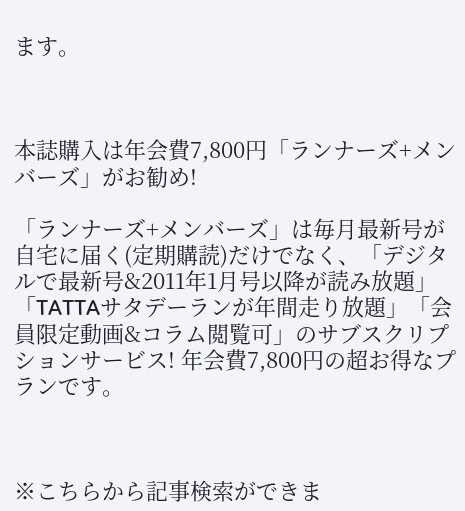ます。



本誌購入は年会費7,800円「ランナーズ+メンバーズ」がお勧め!

「ランナーズ+メンバーズ」は毎月最新号が自宅に届く(定期購読)だけでなく、「デジタルで最新号&2011年1月号以降が読み放題」「TATTAサタデーランが年間走り放題」「会員限定動画&コラム閲覧可」のサブスクリプションサービス! 年会費7,800円の超お得なプランです。



※こちらから記事検索ができま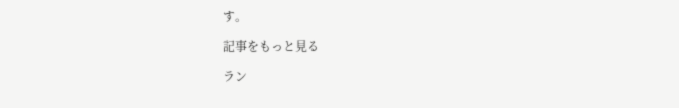す。

記事をもっと見る

ラン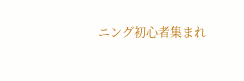ニング初心者集まれ